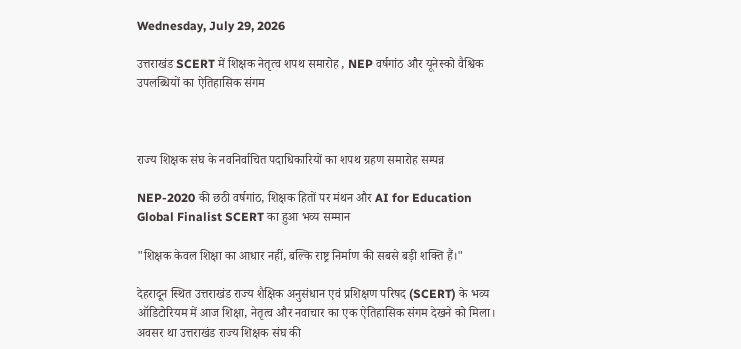Wednesday, July 29, 2026

उत्तराखंड SCERT में शिक्षक नेतृत्व शपथ समारोह , NEP वर्षगांठ और यूनेस्को वैश्विक उपलब्धियों का ऐतिहासिक संगम



राज्य शिक्षक संघ के नवनिर्वाचित पदाधिकारियों का शपथ ग्रहण समारोह सम्पन्न

NEP-2020 की छठी वर्षगांठ, शिक्षक हितों पर मंथन और AI for Education Global Finalist SCERT का हुआ भव्य सम्मान

"शिक्षक केवल शिक्षा का आधार नहीं, बल्कि राष्ट्र निर्माण की सबसे बड़ी शक्ति हैं।"

देहरादून स्थित उत्तराखंड राज्य शैक्षिक अनुसंधान एवं प्रशिक्षण परिषद (SCERT) के भव्य ऑडिटोरियम में आज शिक्षा, नेतृत्व और नवाचार का एक ऐतिहासिक संगम देखने को मिला। अवसर था उत्तराखंड राज्य शिक्षक संघ की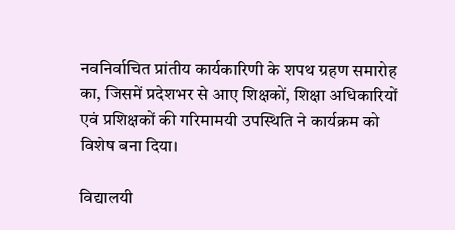नवनिर्वाचित प्रांतीय कार्यकारिणी के शपथ ग्रहण समारोह का, जिसमें प्रदेशभर से आए शिक्षकों, शिक्षा अधिकारियों एवं प्रशिक्षकों की गरिमामयी उपस्थिति ने कार्यक्रम को विशेष बना दिया।

विद्यालयी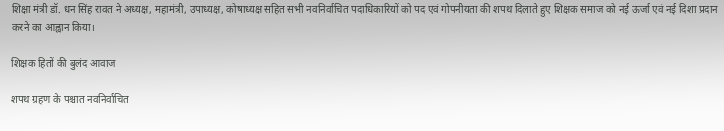शिक्षा मंत्री डॉ. धन सिंह रावत ने अध्यक्ष, महामंत्री, उपाध्यक्ष, कोषाध्यक्ष सहित सभी नवनिर्वाचित पदाधिकारियों को पद एवं गोपनीयता की शपथ दिलाते हुए शिक्षक समाज को नई ऊर्जा एवं नई दिशा प्रदान करने का आह्वान किया।

शिक्षक हितों की बुलंद आवाज

शपथ ग्रहण के पश्चात नवनिर्वाचित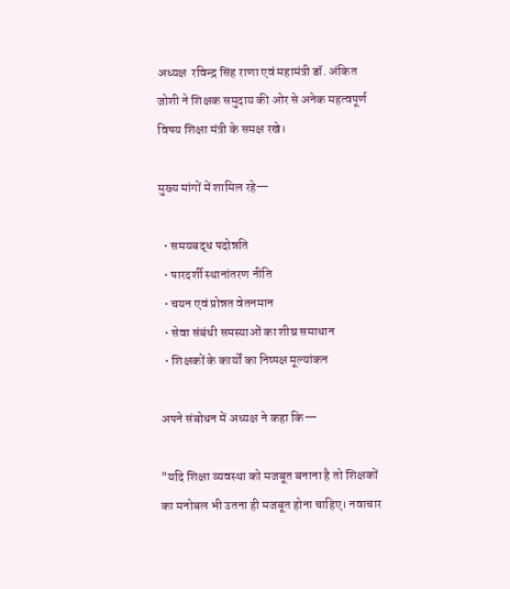अध्यक्ष  रविन्द्र सिंह राणा एवं महामंत्री डॉ. अंकित जोशी ने शिक्षक समुदाय की ओर से अनेक महत्वपूर्ण विषय शिक्षा मंत्री के समक्ष रखे।

मुख्य मांगों में शामिल रहे—

  • समयबद्ध पदोन्नति
  • पारदर्शी स्थानांतरण नीति
  • चयन एवं प्रोन्नत वेतनमान
  • सेवा संबंधी समस्याओं का शीघ्र समाधान
  • शिक्षकों के कार्यों का निष्पक्ष मूल्यांकन

अपने संबोधन में अध्यक्ष ने कहा कि—

"यदि शिक्षा व्यवस्था को मजबूत बनाना है तो शिक्षकों का मनोबल भी उतना ही मजबूत होना चाहिए। नवाचार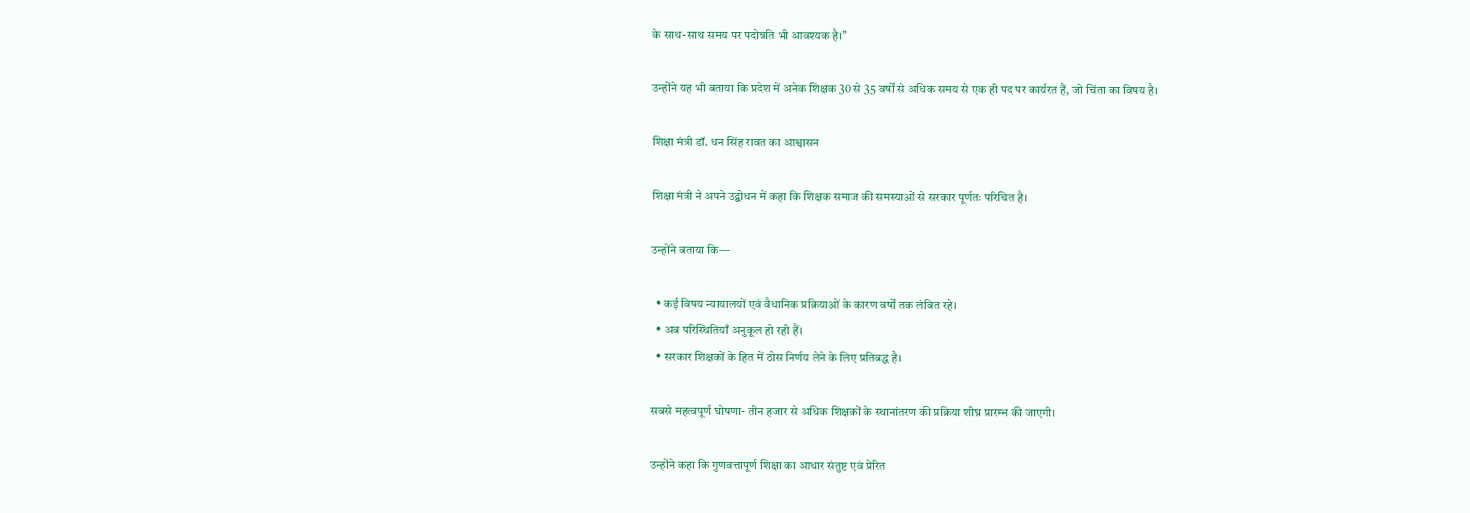के साथ-साथ समय पर पदोन्नति भी आवश्यक है।"

उन्होंने यह भी बताया कि प्रदेश में अनेक शिक्षक 30 से 35 वर्षों से अधिक समय से एक ही पद पर कार्यरत हैं, जो चिंता का विषय है।

शिक्षा मंत्री डॉ. धन सिंह रावत का आश्वासन

शिक्षा मंत्री ने अपने उद्बोधन में कहा कि शिक्षक समाज की समस्याओं से सरकार पूर्णतः परिचित है।

उन्होंने बताया कि—

  • कई विषय न्यायालयों एवं वैधानिक प्रक्रियाओं के कारण वर्षों तक लंबित रहे।
  • अब परिस्थितियाँ अनुकूल हो रही हैं।
  • सरकार शिक्षकों के हित में ठोस निर्णय लेने के लिए प्रतिबद्ध है।

सबसे महत्वपूर्ण घोषणा- तीन हजार से अधिक शिक्षकों के स्थानांतरण की प्रक्रिया शीघ्र प्रारम्भ की जाएगी।

उन्होंने कहा कि गुणवत्तापूर्ण शिक्षा का आधार संतुष्ट एवं प्रेरित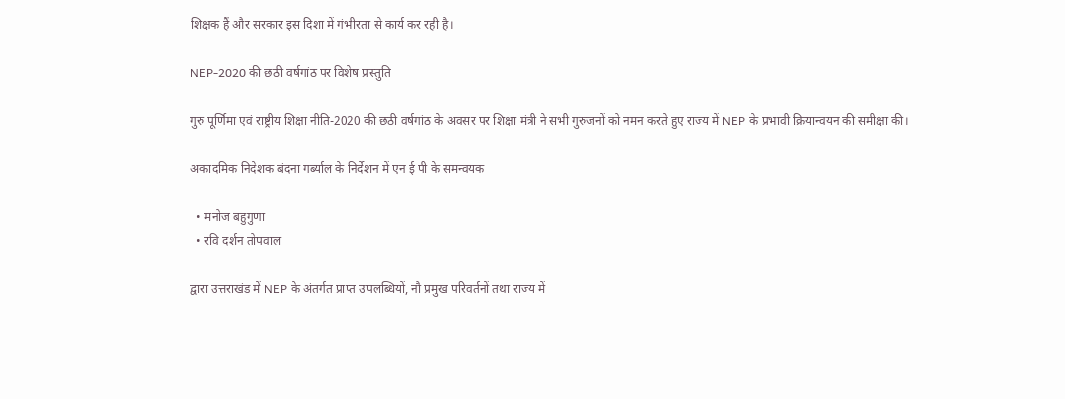शिक्षक हैं और सरकार इस दिशा में गंभीरता से कार्य कर रही है।

NEP-2020 की छठी वर्षगांठ पर विशेष प्रस्तुति

गुरु पूर्णिमा एवं राष्ट्रीय शिक्षा नीति-2020 की छठी वर्षगांठ के अवसर पर शिक्षा मंत्री ने सभी गुरुजनों को नमन करते हुए राज्य में NEP के प्रभावी क्रियान्वयन की समीक्षा की।

अकादमिक निदेशक बंदना गर्ब्याल के निर्देशन में एन ई पी के समन्वयक

  • मनोज बहुगुणा
  • रवि दर्शन तोपवाल

द्वारा उत्तराखंड में NEP के अंतर्गत प्राप्त उपलब्धियों, नौ प्रमुख परिवर्तनों तथा राज्य में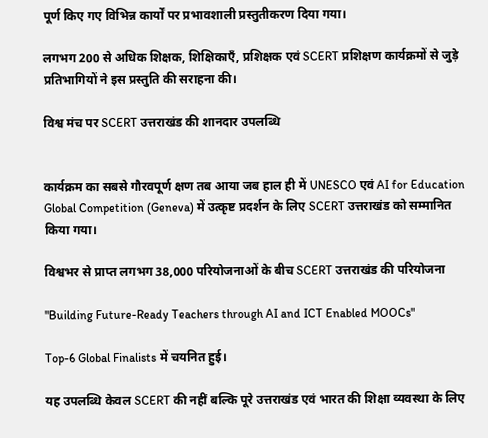पूर्ण किए गए विभिन्न कार्यों पर प्रभावशाली प्रस्तुतीकरण दिया गया।

लगभग 200 से अधिक शिक्षक, शिक्षिकाएँ, प्रशिक्षक एवं SCERT प्रशिक्षण कार्यक्रमों से जुड़े प्रतिभागियों ने इस प्रस्तुति की सराहना की।

विश्व मंच पर SCERT उत्तराखंड की शानदार उपलब्धि


कार्यक्रम का सबसे गौरवपूर्ण क्षण तब आया जब हाल ही में UNESCO एवं AI for Education Global Competition (Geneva) में उत्कृष्ट प्रदर्शन के लिए SCERT उत्तराखंड को सम्मानित किया गया।

विश्वभर से प्राप्त लगभग 38,000 परियोजनाओं के बीच SCERT उत्तराखंड की परियोजना

"Building Future-Ready Teachers through AI and ICT Enabled MOOCs"

Top-6 Global Finalists में चयनित हुई।

यह उपलब्धि केवल SCERT की नहीं बल्कि पूरे उत्तराखंड एवं भारत की शिक्षा व्यवस्था के लिए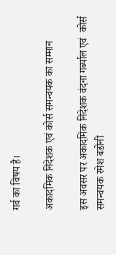गर्व का विषय है।

अकादमिक निदेशक एवं कोर्स समन्वयक का सम्मान

इस अवसर पर अकादमिक निदेशक वंदना गर्ब्याल एवं  कोर्स समन्वयक रमेश बडोनी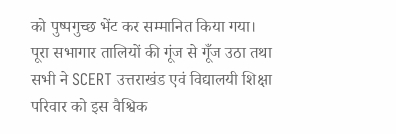को पुष्पगुच्छ भेंट कर सम्मानित किया गया।  पूरा सभागार तालियों की गूंज से गूँज उठा तथा सभी ने SCERT उत्तराखंड एवं विद्यालयी शिक्षा परिवार को इस वैश्विक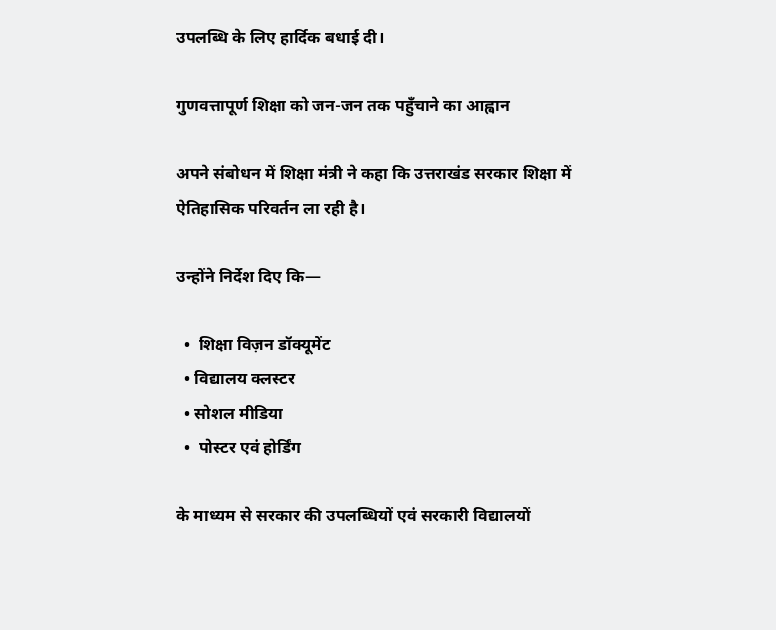उपलब्धि के लिए हार्दिक बधाई दी।

गुणवत्तापूर्ण शिक्षा को जन-जन तक पहुँचाने का आह्वान

अपने संबोधन में शिक्षा मंत्री ने कहा कि उत्तराखंड सरकार शिक्षा में ऐतिहासिक परिवर्तन ला रही है।

उन्होंने निर्देश दिए कि—

  •  शिक्षा विज़न डॉक्यूमेंट
  • विद्यालय क्लस्टर
  • सोशल मीडिया
  •  पोस्टर एवं होर्डिंग

के माध्यम से सरकार की उपलब्धियों एवं सरकारी विद्यालयों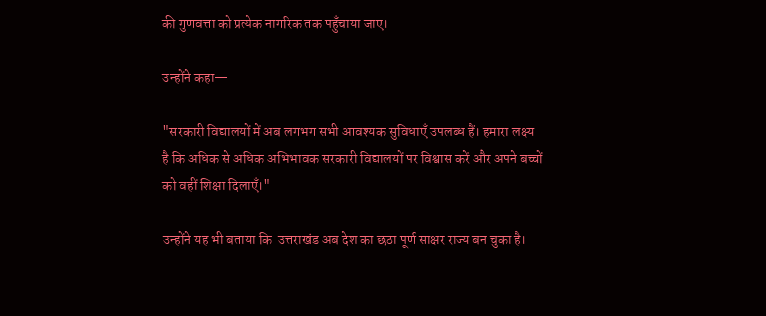की गुणवत्ता को प्रत्येक नागरिक तक पहुँचाया जाए।

उन्होंने कहा—

"सरकारी विद्यालयों में अब लगभग सभी आवश्यक सुविधाएँ उपलब्ध हैं। हमारा लक्ष्य है कि अधिक से अधिक अभिभावक सरकारी विद्यालयों पर विश्वास करें और अपने बच्चों को वहीं शिक्षा दिलाएँ।"

उन्होंने यह भी बताया कि  उत्तराखंड अब देश का छठा पूर्ण साक्षर राज्य बन चुका है।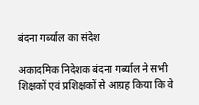बंदना गर्ब्याल का संदेश

अकादमिक निदेशक बंदना गर्ब्याल ने सभी शिक्षकों एवं प्रशिक्षकों से आग्रह किया कि वे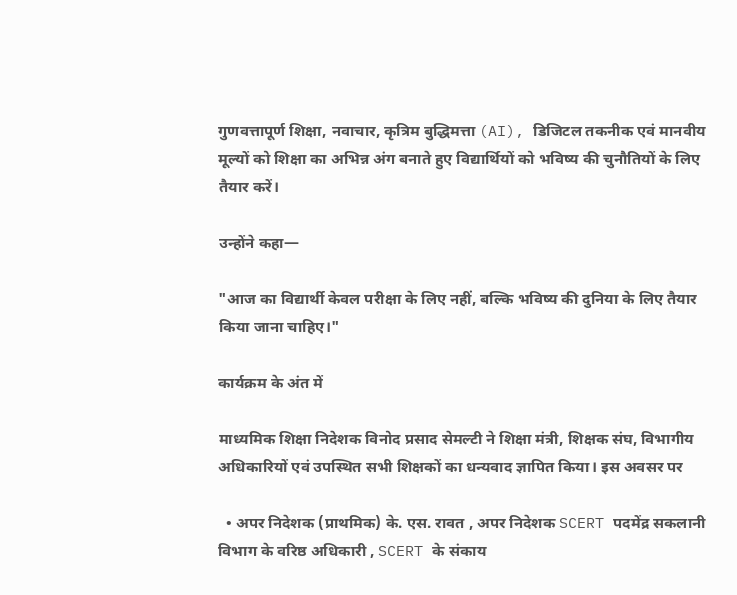गुणवत्तापूर्ण शिक्षा, नवाचार, कृत्रिम बुद्धिमत्ता (AI), डिजिटल तकनीक एवं मानवीय मूल्यों को शिक्षा का अभिन्न अंग बनाते हुए विद्यार्थियों को भविष्य की चुनौतियों के लिए तैयार करें।

उन्होंने कहा—

"आज का विद्यार्थी केवल परीक्षा के लिए नहीं, बल्कि भविष्य की दुनिया के लिए तैयार किया जाना चाहिए।"

कार्यक्रम के अंत में

माध्यमिक शिक्षा निदेशक विनोद प्रसाद सेमल्टी ने शिक्षा मंत्री, शिक्षक संघ, विभागीय अधिकारियों एवं उपस्थित सभी शिक्षकों का धन्यवाद ज्ञापित किया। इस अवसर पर

  • अपर निदेशक (प्राथमिक) के. एस. रावत , अपर निदेशक SCERT पदमेंद्र सकलानी विभाग के वरिष्ठ अधिकारी , SCERT के संकाय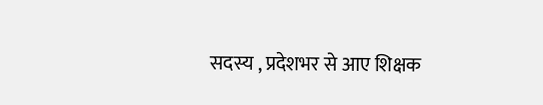सदस्य , प्रदेशभर से आए शिक्षक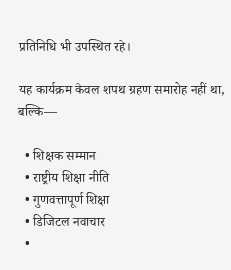प्रतिनिधि भी उपस्थित रहे।

यह कार्यक्रम केवल शपथ ग्रहण समारोह नहीं था, बल्कि—

  • शिक्षक सम्मान
  • राष्ट्रीय शिक्षा नीति
  • गुणवत्तापूर्ण शिक्षा
  • डिजिटल नवाचार
  •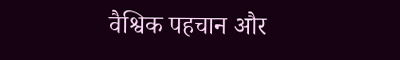वैश्विक पहचान और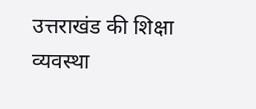उत्तराखंड की शिक्षा व्यवस्था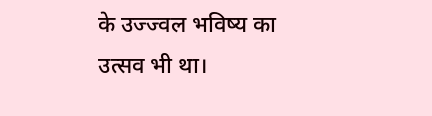के उज्ज्वल भविष्य का उत्सव भी था।